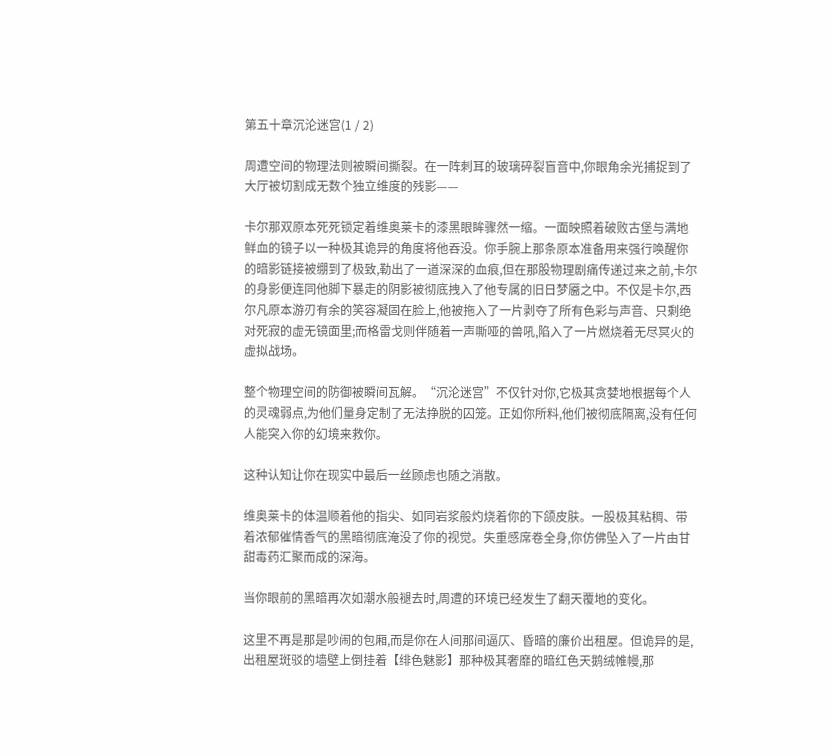第五十章沉沦迷宫(1 / 2)

周遭空间的物理法则被瞬间撕裂。在一阵刺耳的玻璃碎裂盲音中,你眼角余光捕捉到了大厅被切割成无数个独立维度的残影——

卡尔那双原本死死锁定着维奥莱卡的漆黑眼眸骤然一缩。一面映照着破败古堡与满地鲜血的镜子以一种极其诡异的角度将他吞没。你手腕上那条原本准备用来强行唤醒你的暗影链接被绷到了极致,勒出了一道深深的血痕,但在那股物理剧痛传递过来之前,卡尔的身影便连同他脚下暴走的阴影被彻底拽入了他专属的旧日梦靥之中。不仅是卡尔,西尔凡原本游刃有余的笑容凝固在脸上,他被拖入了一片剥夺了所有色彩与声音、只剩绝对死寂的虚无镜面里;而格雷戈则伴随着一声嘶哑的兽吼,陷入了一片燃烧着无尽冥火的虚拟战场。

整个物理空间的防御被瞬间瓦解。“沉沦迷宫”不仅针对你,它极其贪婪地根据每个人的灵魂弱点,为他们量身定制了无法挣脱的囚笼。正如你所料,他们被彻底隔离,没有任何人能突入你的幻境来救你。

这种认知让你在现实中最后一丝顾虑也随之消散。

维奥莱卡的体温顺着他的指尖、如同岩浆般灼烧着你的下颌皮肤。一股极其粘稠、带着浓郁催情香气的黑暗彻底淹没了你的视觉。失重感席卷全身,你仿佛坠入了一片由甘甜毒药汇聚而成的深海。

当你眼前的黑暗再次如潮水般褪去时,周遭的环境已经发生了翻天覆地的变化。

这里不再是那是吵闹的包厢,而是你在人间那间逼仄、昏暗的廉价出租屋。但诡异的是,出租屋斑驳的墙壁上倒挂着【绯色魅影】那种极其奢靡的暗红色天鹅绒帷幔,那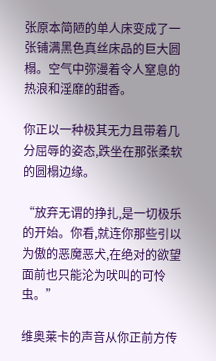张原本简陋的单人床变成了一张铺满黑色真丝床品的巨大圆榻。空气中弥漫着令人窒息的热浪和淫靡的甜香。

你正以一种极其无力且带着几分屈辱的姿态,跌坐在那张柔软的圆榻边缘。

“放弃无谓的挣扎,是一切极乐的开始。你看,就连你那些引以为傲的恶魔恶犬,在绝对的欲望面前也只能沦为吠叫的可怜虫。”

维奥莱卡的声音从你正前方传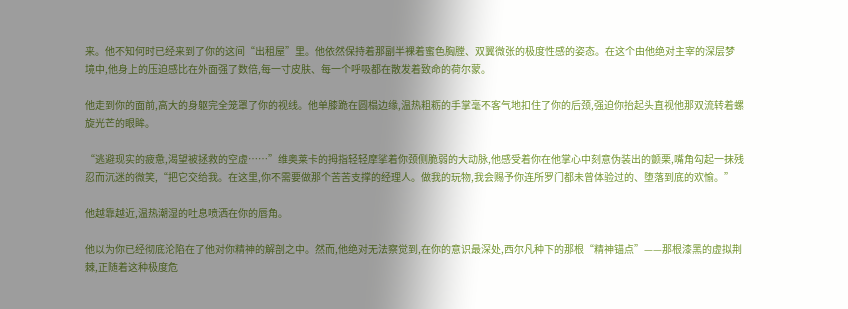来。他不知何时已经来到了你的这间“出租屋”里。他依然保持着那副半裸着蜜色胸膛、双翼微张的极度性感的姿态。在这个由他绝对主宰的深层梦境中,他身上的压迫感比在外面强了数倍,每一寸皮肤、每一个呼吸都在散发着致命的荷尔蒙。

他走到你的面前,高大的身躯完全笼罩了你的视线。他单膝跪在圆榻边缘,温热粗粝的手掌毫不客气地扣住了你的后颈,强迫你抬起头直视他那双流转着螺旋光芒的眼眸。

“逃避现实的疲惫,渴望被拯救的空虚……”维奥莱卡的拇指轻轻摩挲着你颈侧脆弱的大动脉,他感受着你在他掌心中刻意伪装出的颤栗,嘴角勾起一抹残忍而沉迷的微笑,“把它交给我。在这里,你不需要做那个苦苦支撑的经理人。做我的玩物,我会赐予你连所罗门都未曾体验过的、堕落到底的欢愉。”

他越靠越近,温热潮湿的吐息喷洒在你的唇角。

他以为你已经彻底沦陷在了他对你精神的解剖之中。然而,他绝对无法察觉到,在你的意识最深处,西尔凡种下的那根“精神锚点”——那根漆黑的虚拟荆棘,正随着这种极度危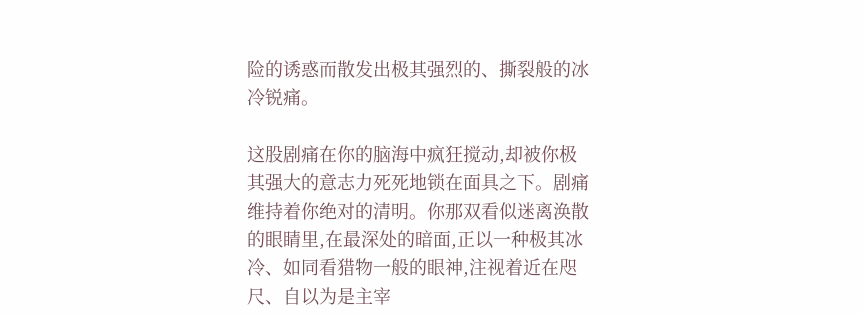险的诱惑而散发出极其强烈的、撕裂般的冰冷锐痛。

这股剧痛在你的脑海中疯狂搅动,却被你极其强大的意志力死死地锁在面具之下。剧痛维持着你绝对的清明。你那双看似迷离涣散的眼睛里,在最深处的暗面,正以一种极其冰冷、如同看猎物一般的眼神,注视着近在咫尺、自以为是主宰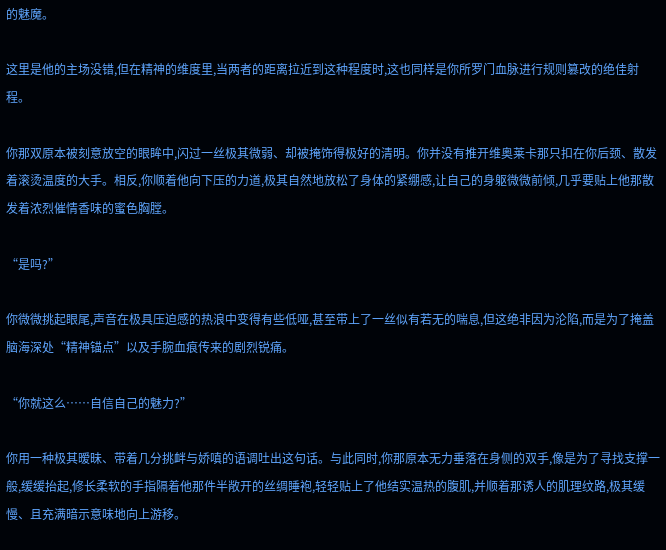的魅魔。

这里是他的主场没错,但在精神的维度里,当两者的距离拉近到这种程度时,这也同样是你所罗门血脉进行规则篡改的绝佳射程。

你那双原本被刻意放空的眼眸中,闪过一丝极其微弱、却被掩饰得极好的清明。你并没有推开维奥莱卡那只扣在你后颈、散发着滚烫温度的大手。相反,你顺着他向下压的力道,极其自然地放松了身体的紧绷感,让自己的身躯微微前倾,几乎要贴上他那散发着浓烈催情香味的蜜色胸膛。

“是吗?”

你微微挑起眼尾,声音在极具压迫感的热浪中变得有些低哑,甚至带上了一丝似有若无的喘息,但这绝非因为沦陷,而是为了掩盖脑海深处“精神锚点”以及手腕血痕传来的剧烈锐痛。

“你就这么……自信自己的魅力?”

你用一种极其暧昧、带着几分挑衅与娇嗔的语调吐出这句话。与此同时,你那原本无力垂落在身侧的双手,像是为了寻找支撑一般,缓缓抬起,修长柔软的手指隔着他那件半敞开的丝绸睡袍,轻轻贴上了他结实温热的腹肌,并顺着那诱人的肌理纹路,极其缓慢、且充满暗示意味地向上游移。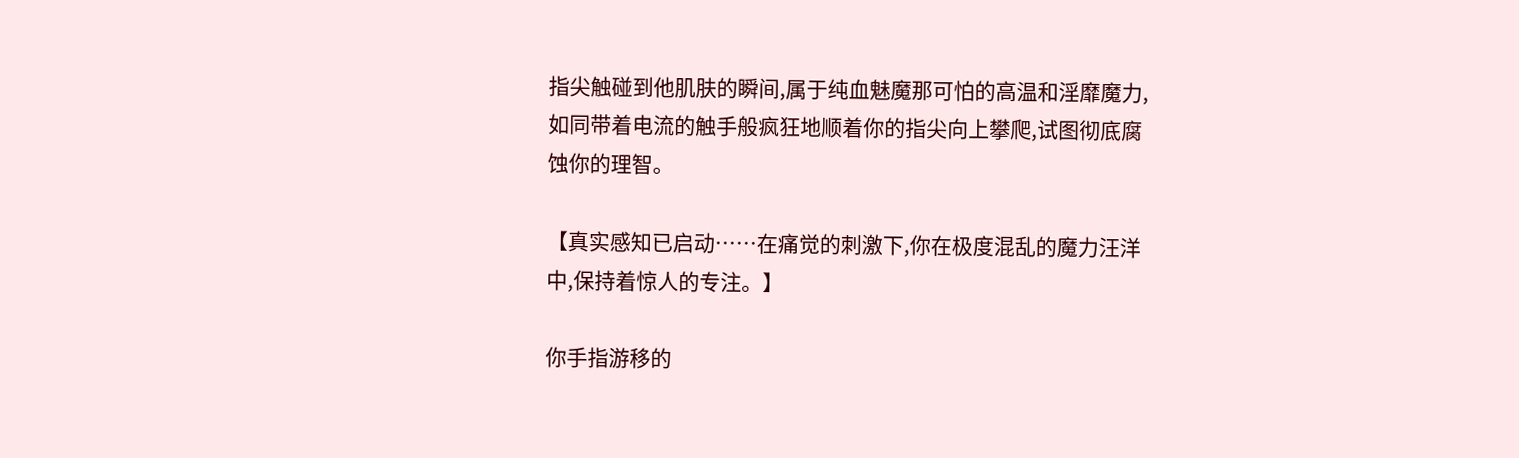指尖触碰到他肌肤的瞬间,属于纯血魅魔那可怕的高温和淫靡魔力,如同带着电流的触手般疯狂地顺着你的指尖向上攀爬,试图彻底腐蚀你的理智。

【真实感知已启动……在痛觉的刺激下,你在极度混乱的魔力汪洋中,保持着惊人的专注。】

你手指游移的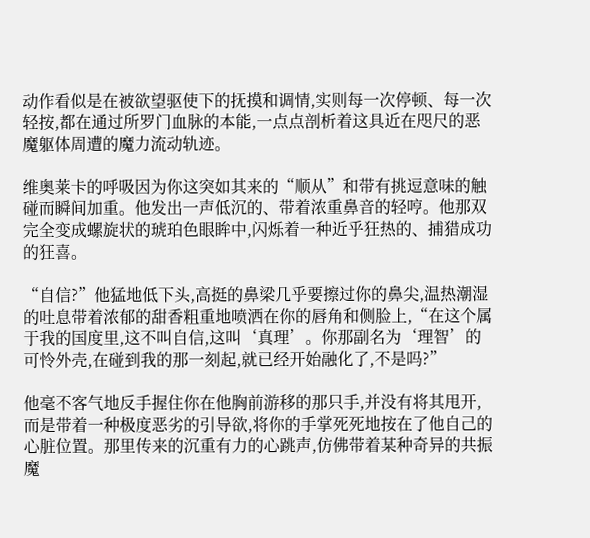动作看似是在被欲望驱使下的抚摸和调情,实则每一次停顿、每一次轻按,都在通过所罗门血脉的本能,一点点剖析着这具近在咫尺的恶魔躯体周遭的魔力流动轨迹。

维奥莱卡的呼吸因为你这突如其来的“顺从”和带有挑逗意味的触碰而瞬间加重。他发出一声低沉的、带着浓重鼻音的轻哼。他那双完全变成螺旋状的琥珀色眼眸中,闪烁着一种近乎狂热的、捕猎成功的狂喜。

“自信?”他猛地低下头,高挺的鼻梁几乎要擦过你的鼻尖,温热潮湿的吐息带着浓郁的甜香粗重地喷洒在你的唇角和侧脸上,“在这个属于我的国度里,这不叫自信,这叫‘真理’。你那副名为‘理智’的可怜外壳,在碰到我的那一刻起,就已经开始融化了,不是吗?”

他毫不客气地反手握住你在他胸前游移的那只手,并没有将其甩开,而是带着一种极度恶劣的引导欲,将你的手掌死死地按在了他自己的心脏位置。那里传来的沉重有力的心跳声,仿佛带着某种奇异的共振魔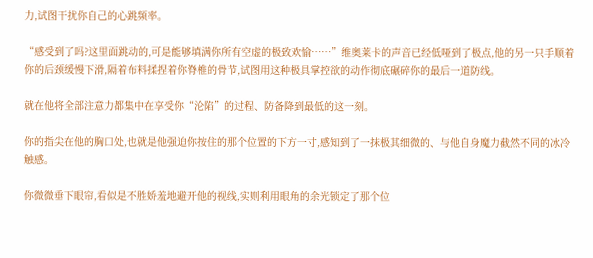力,试图干扰你自己的心跳频率。

“感受到了吗?这里面跳动的,可是能够填满你所有空虚的极致欢愉……”维奥莱卡的声音已经低哑到了极点,他的另一只手顺着你的后颈缓慢下滑,隔着布料揉捏着你脊椎的骨节,试图用这种极具掌控欲的动作彻底碾碎你的最后一道防线。

就在他将全部注意力都集中在享受你“沦陷”的过程、防备降到最低的这一刻。

你的指尖在他的胸口处,也就是他强迫你按住的那个位置的下方一寸,感知到了一抹极其细微的、与他自身魔力截然不同的冰冷触感。

你微微垂下眼帘,看似是不胜娇羞地避开他的视线,实则利用眼角的余光锁定了那个位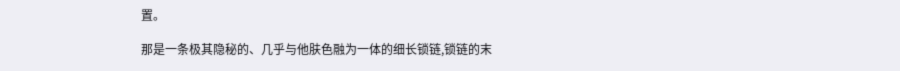置。

那是一条极其隐秘的、几乎与他肤色融为一体的细长锁链,锁链的末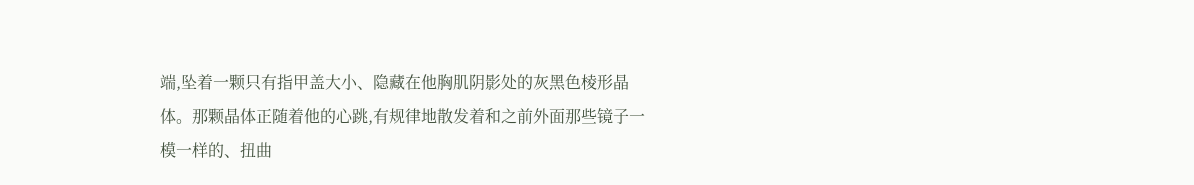端,坠着一颗只有指甲盖大小、隐藏在他胸肌阴影处的灰黑色棱形晶体。那颗晶体正随着他的心跳,有规律地散发着和之前外面那些镜子一模一样的、扭曲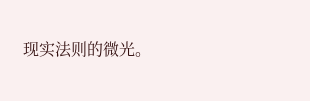现实法则的微光。